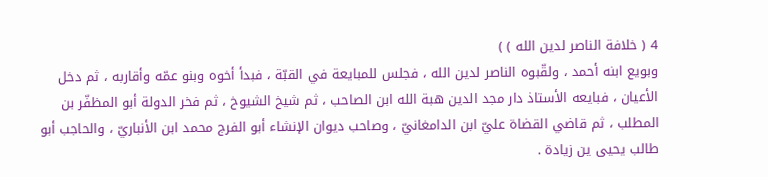4 ( خلافة الناصر لدين الله ) )
وبويع ابنه أحمد ، ولقّبوه الناصر لدين الله ، فجلس للمبايعة في القبّة ، فبدأ أخوه وبنو عمّه وأقاربه ، ثم دخل الأعيان ، فبايعه الأستاذ دار مجد الدين هبة الله ابن الصاحب ، ثم شيخ الشيوخ ، ثم فخر الدولة أبو المظفّر بن المطلب ، ثم قاضي القضاة عليّ ابن الدامغانيّ ، وصاحب ديوان الإنشاء أبو الفرج محمد ابن الأنباريّ ، والحاجب أبو طالب يحيى ين زيادة .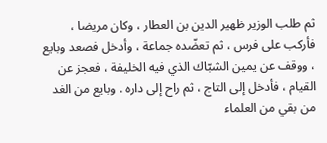ثم طلب الوزير ظهير الدين بن العطار ، وكان مريضا ، فأركب على فرس ، ثم تعضّده جماعة ، وأدخل فصعد وبايع ، ووقف عن يمين الشبّاك الذي فيه الخليفة ، فعجز عن القيام ، فأدخل إلى التاج ، ثم راح إلى داره . وبايع من الغد من بقي من العلماء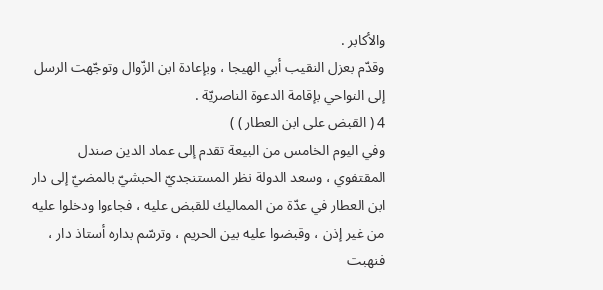والأكابر .
وقدّم بعزل النقيب أبي الهيجا ، وبإعادة ابن الزّوال وتوجّهت الرسل إلى النواحي بإقامة الدعوة الناصريّة .
4 ( القبض على ابن العطار ) )
وفي اليوم الخامس من البيعة تقدم إلى عماد الدين صندل المقتفوي ، وسعد الدولة نظر المستنجديّ الحبشيّ بالمضيّ إلى دار ابن العطار في عدّة من المماليك للقبض عليه ، فجاءوا ودخلوا عليه من غير إذن ، وقبضوا عليه بين الحريم ، وترسّم بداره أستاذ دار ، فنهبت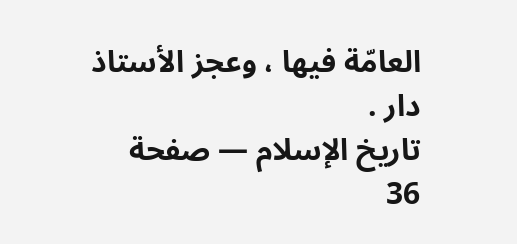العامّة فيها ، وعجز الأستاذ دار .
تاريخ الإسلام — صفحة 36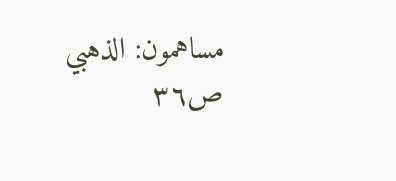مساهمون: الذهبي
ص٣٦